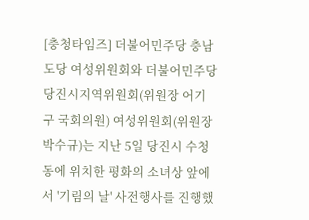[충청타임즈] 더불어민주당 충남도당 여성위원회와 더불어민주당 당진시지역위원회(위원장 어기구 국회의원) 여성위원회(위원장 박수규)는 지난 5일 당진시 수청동에 위치한 평화의 소녀상 앞에서 '기림의 날' 사전행사를 진행했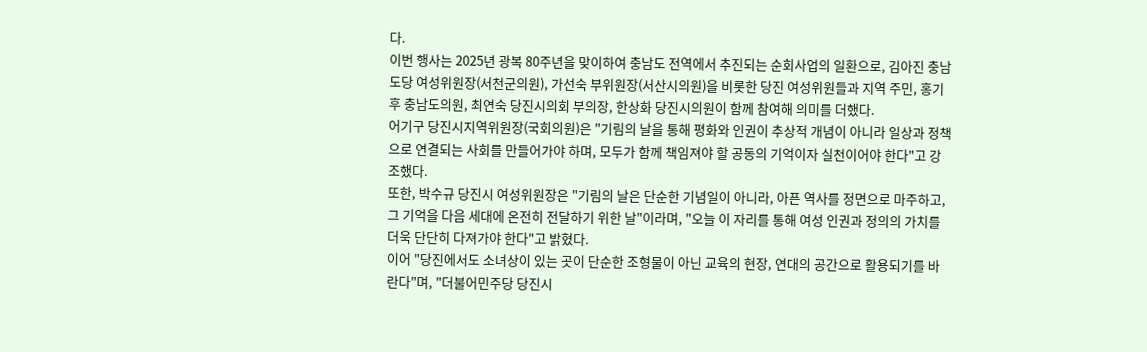다.
이번 행사는 2025년 광복 80주년을 맞이하여 충남도 전역에서 추진되는 순회사업의 일환으로, 김아진 충남도당 여성위원장(서천군의원), 가선숙 부위원장(서산시의원)을 비롯한 당진 여성위원들과 지역 주민, 홍기후 충남도의원, 최연숙 당진시의회 부의장, 한상화 당진시의원이 함께 참여해 의미를 더했다.
어기구 당진시지역위원장(국회의원)은 "기림의 날을 통해 평화와 인권이 추상적 개념이 아니라 일상과 정책으로 연결되는 사회를 만들어가야 하며, 모두가 함께 책임져야 할 공동의 기억이자 실천이어야 한다"고 강조했다.
또한, 박수규 당진시 여성위원장은 "기림의 날은 단순한 기념일이 아니라, 아픈 역사를 정면으로 마주하고, 그 기억을 다음 세대에 온전히 전달하기 위한 날"이라며, "오늘 이 자리를 통해 여성 인권과 정의의 가치를 더욱 단단히 다져가야 한다"고 밝혔다.
이어 "당진에서도 소녀상이 있는 곳이 단순한 조형물이 아닌 교육의 현장, 연대의 공간으로 활용되기를 바란다"며, "더불어민주당 당진시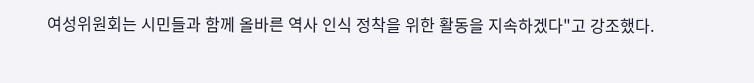여성위원회는 시민들과 함께 올바른 역사 인식 정착을 위한 활동을 지속하겠다"고 강조했다.